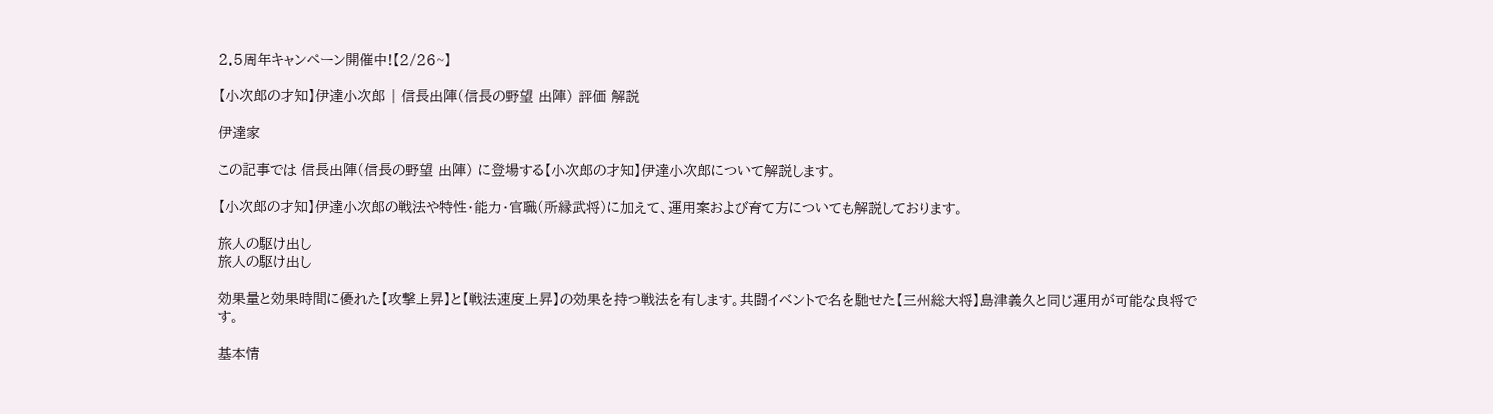2.5周年キャンペーン開催中!【2/26~】

【小次郎の才知】伊達小次郎 | 信長出陣(信長の野望 出陣) 評価 解説

伊達家

この記事では 信長出陣(信長の野望 出陣) に登場する【小次郎の才知】伊達小次郎について解説します。

【小次郎の才知】伊達小次郎の戦法や特性・能力・官職(所縁武将)に加えて、運用案および育て方についても解説しております。

旅人の駆け出し
旅人の駆け出し

効果量と効果時間に優れた【攻撃上昇】と【戦法速度上昇】の効果を持つ戦法を有します。共闘イベントで名を馳せた【三州総大将】島津義久と同じ運用が可能な良将です。

基本情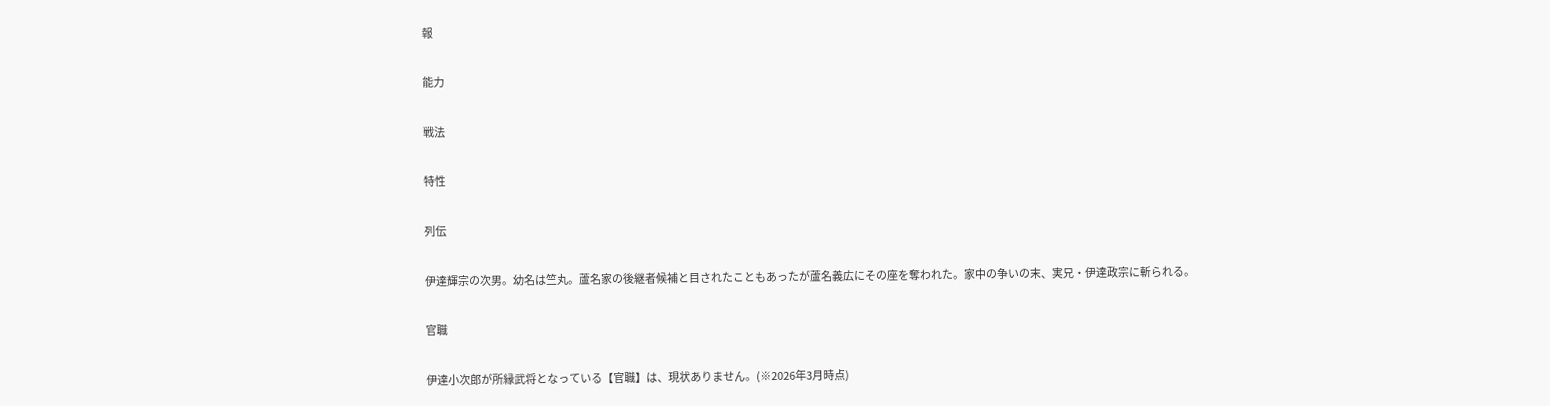報

能力

戦法

特性

列伝

伊達輝宗の次男。幼名は竺丸。蘆名家の後継者候補と目されたこともあったが蘆名義広にその座を奪われた。家中の争いの末、実兄・伊達政宗に斬られる。

官職

伊達小次郎が所縁武将となっている【官職】は、現状ありません。(※2026年3月時点)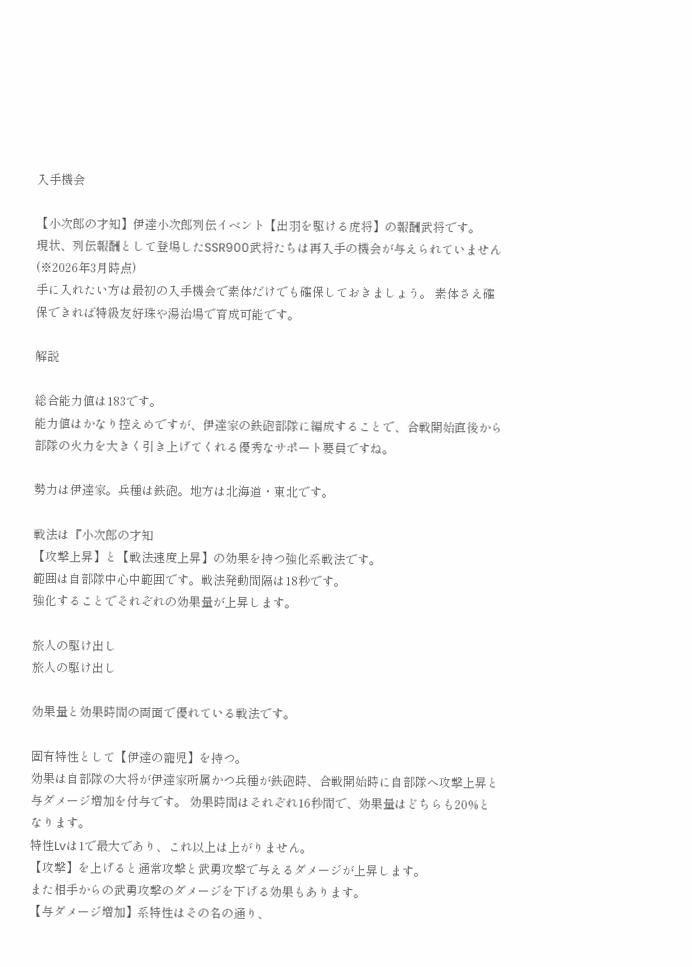入手機会

【小次郎の才知】伊達小次郎列伝イベント【出羽を駆ける虎将】の報酬武将です。
現状、列伝報酬として登場したSSR900武将たちは再入手の機会が与えられていません(※2026年3月時点)
手に入れたい方は最初の入手機会で素体だけでも確保しておきましょう。 素体さえ確保できれば特級友好珠や湯治場で育成可能です。

解説

総合能力値は183です。
能力値はかなり控えめですが、伊達家の鉄砲部隊に編成することで、合戦開始直後から部隊の火力を大きく引き上げてくれる優秀なサポート要員ですね。

勢力は伊達家。兵種は鉄砲。地方は北海道・東北です。

戦法は『小次郎の才知
【攻撃上昇】と【戦法速度上昇】の効果を持つ強化系戦法です。
範囲は自部隊中心中範囲です。戦法発動間隔は18秒です。
強化することでそれぞれの効果量が上昇します。

旅人の駆け出し
旅人の駆け出し

効果量と効果時間の両面で優れている戦法です。

固有特性として【伊達の寵児】を持つ。
効果は自部隊の大将が伊達家所属かつ兵種が鉄砲時、合戦開始時に自部隊へ攻撃上昇と与ダメージ増加を付与です。 効果時間はそれぞれ16秒間で、効果量はどちらも20%となります。
特性Lvは1で最大であり、これ以上は上がりません。
【攻撃】を上げると通常攻撃と武勇攻撃で与えるダメージが上昇します。
また相手からの武勇攻撃のダメージを下げる効果もあります。
【与ダメージ増加】系特性はその名の通り、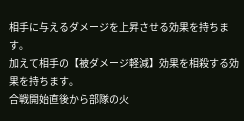相手に与えるダメージを上昇させる効果を持ちます。
加えて相手の【被ダメージ軽減】効果を相殺する効果を持ちます。
合戦開始直後から部隊の火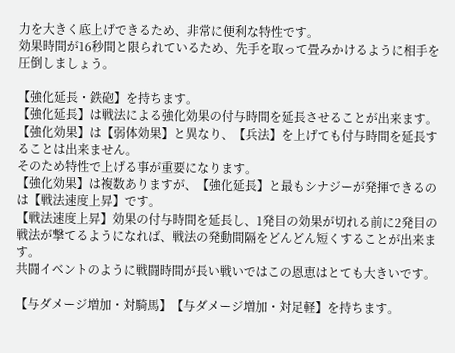力を大きく底上げできるため、非常に便利な特性です。
効果時間が16秒間と限られているため、先手を取って畳みかけるように相手を圧倒しましょう。

【強化延長・鉄砲】を持ちます。
【強化延長】は戦法による強化効果の付与時間を延長させることが出来ます。
【強化効果】は【弱体効果】と異なり、【兵法】を上げても付与時間を延長することは出来ません。
そのため特性で上げる事が重要になります。
【強化効果】は複数ありますが、【強化延長】と最もシナジーが発揮できるのは【戦法速度上昇】です。
【戦法速度上昇】効果の付与時間を延長し、1発目の効果が切れる前に2発目の戦法が撃てるようになれば、戦法の発動間隔をどんどん短くすることが出来ます。
共闘イベントのように戦闘時間が長い戦いではこの恩恵はとても大きいです。

【与ダメージ増加・対騎馬】【与ダメージ増加・対足軽】を持ちます。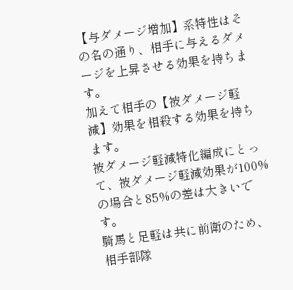【与ダメージ増加】系特性はその名の通り、相手に与えるダメージを上昇させる効果を持ちます。
加えて相手の【被ダメージ軽減】効果を相殺する効果を持ちます。
被ダメージ軽減特化編成にとって、被ダメージ軽減効果が100%の場合と85%の差は大きいです。
騎馬と足軽は共に前衛のため、相手部隊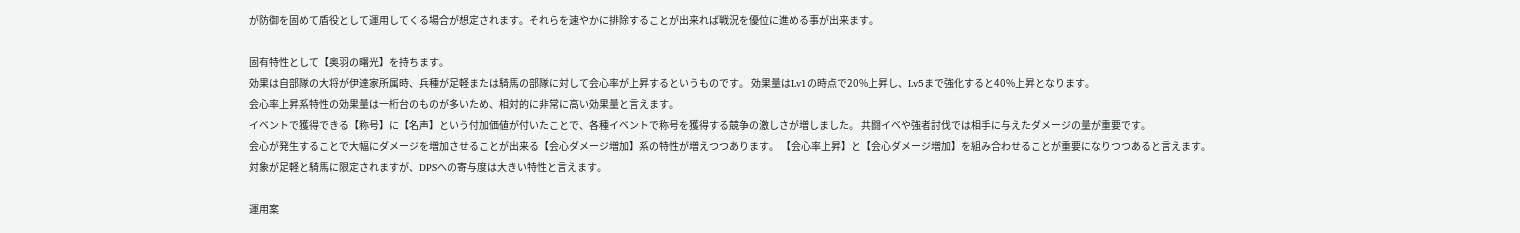が防御を固めて盾役として運用してくる場合が想定されます。それらを速やかに排除することが出来れば戦況を優位に進める事が出来ます。

固有特性として【奥羽の曙光】を持ちます。
効果は自部隊の大将が伊達家所属時、兵種が足軽または騎馬の部隊に対して会心率が上昇するというものです。 効果量はLv1の時点で20%上昇し、Lv5まで強化すると40%上昇となります。
会心率上昇系特性の効果量は一桁台のものが多いため、相対的に非常に高い効果量と言えます。
イベントで獲得できる【称号】に【名声】という付加価値が付いたことで、各種イベントで称号を獲得する競争の激しさが増しました。 共闘イベや強者討伐では相手に与えたダメージの量が重要です。
会心が発生することで大幅にダメージを増加させることが出来る【会心ダメージ増加】系の特性が増えつつあります。 【会心率上昇】と【会心ダメージ増加】を組み合わせることが重要になりつつあると言えます。
対象が足軽と騎馬に限定されますが、DPSへの寄与度は大きい特性と言えます。

運用案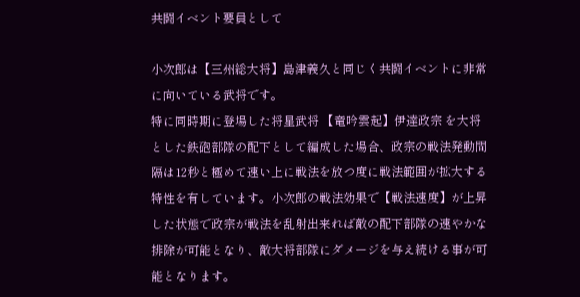共闘イベント要員として

小次郎は【三州総大将】島津義久と同じく共闘イベントに非常に向いている武将です。
特に同時期に登場した将星武将 【竜吟雲起】伊達政宗 を大将とした鉄砲部隊の配下として編成した場合、政宗の戦法発動間隔は12秒と極めて速い上に戦法を放つ度に戦法範囲が拡大する特性を有しています。小次郎の戦法効果で【戦法速度】が上昇した状態で政宗が戦法を乱射出来れば敵の配下部隊の速やかな排除が可能となり、敵大将部隊にダメージを与え続ける事が可能となります。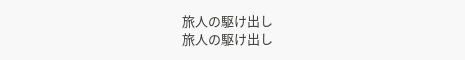旅人の駆け出し
旅人の駆け出し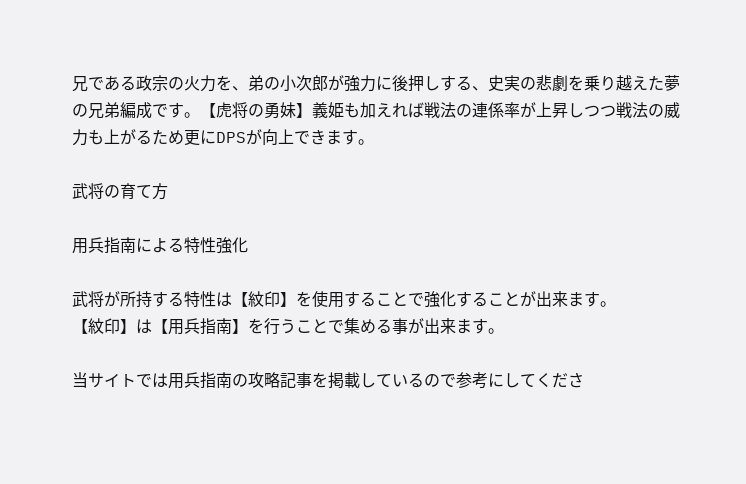兄である政宗の火力を、弟の小次郎が強力に後押しする、史実の悲劇を乗り越えた夢の兄弟編成です。【虎将の勇妹】義姫も加えれば戦法の連係率が上昇しつつ戦法の威力も上がるため更にDPSが向上できます。

武将の育て方

用兵指南による特性強化

武将が所持する特性は【紋印】を使用することで強化することが出来ます。
【紋印】は【用兵指南】を行うことで集める事が出来ます。

当サイトでは用兵指南の攻略記事を掲載しているので参考にしてくださ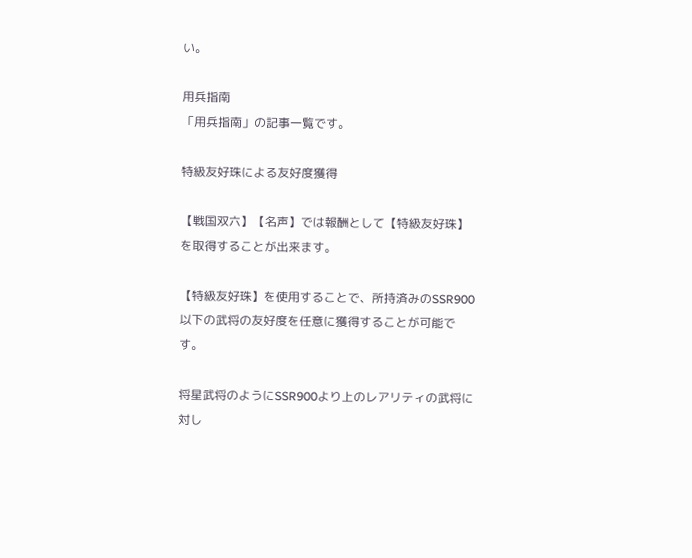い。

用兵指南
「用兵指南」の記事一覧です。

特級友好珠による友好度獲得

【戦国双六】【名声】では報酬として【特級友好珠】を取得することが出来ます。

【特級友好珠】を使用することで、所持済みのSSR900以下の武将の友好度を任意に獲得することが可能です。

将星武将のようにSSR900より上のレアリティの武将に対し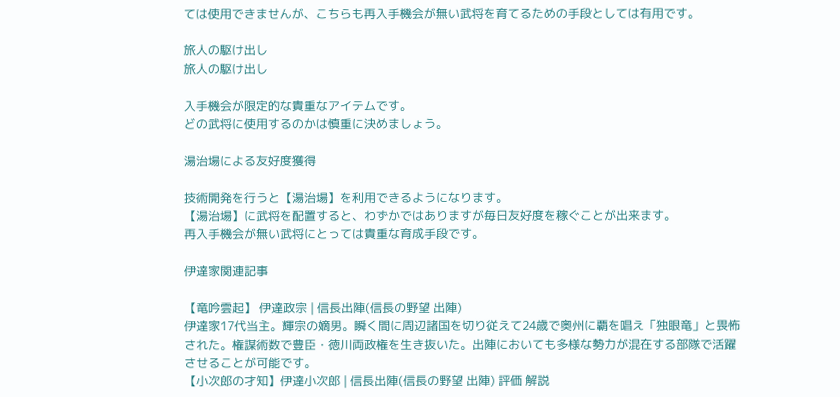ては使用できませんが、こちらも再入手機会が無い武将を育てるための手段としては有用です。

旅人の駆け出し
旅人の駆け出し

入手機会が限定的な貴重なアイテムです。
どの武将に使用するのかは慎重に決めましょう。

湯治場による友好度獲得

技術開発を行うと【湯治場】を利用できるようになります。
【湯治場】に武将を配置すると、わずかではありますが毎日友好度を稼ぐことが出来ます。
再入手機会が無い武将にとっては貴重な育成手段です。

伊達家関連記事

【竜吟雲起】 伊達政宗 | 信長出陣(信長の野望 出陣)
伊達家17代当主。輝宗の嫡男。瞬く間に周辺諸国を切り従えて24歳で奥州に覇を唱え「独眼竜」と畏怖された。権謀術数で豊臣・徳川両政権を生き抜いた。出陣においても多様な勢力が混在する部隊で活躍させることが可能です。
【小次郎の才知】伊達小次郎 | 信長出陣(信長の野望 出陣) 評価 解説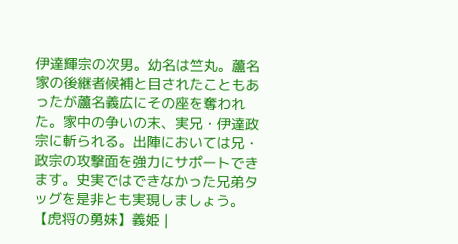伊達輝宗の次男。幼名は竺丸。蘆名家の後継者候補と目されたこともあったが蘆名義広にその座を奪われた。家中の争いの末、実兄・伊達政宗に斬られる。出陣においては兄・政宗の攻撃面を強力にサポートできます。史実ではできなかった兄弟タッグを是非とも実現しましょう。
【虎将の勇妹】義姫 |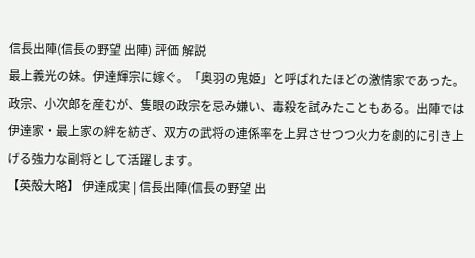信長出陣(信長の野望 出陣) 評価 解説
最上義光の妹。伊達輝宗に嫁ぐ。「奥羽の鬼姫」と呼ばれたほどの激情家であった。政宗、小次郎を産むが、隻眼の政宗を忌み嫌い、毒殺を試みたこともある。出陣では伊達家・最上家の絆を紡ぎ、双方の武将の連係率を上昇させつつ火力を劇的に引き上げる強力な副将として活躍します。
【英殻大略】 伊達成実 | 信長出陣(信長の野望 出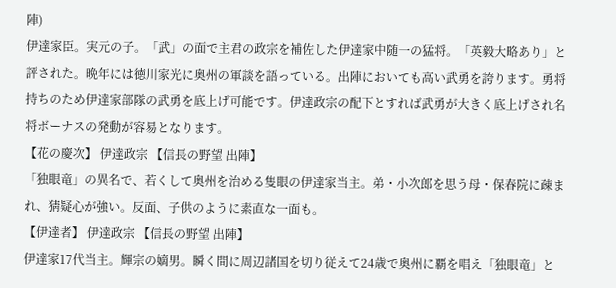陣)
伊達家臣。実元の子。「武」の面で主君の政宗を補佐した伊達家中随一の猛将。「英毅大略あり」と評された。晩年には徳川家光に奥州の軍談を語っている。出陣においても高い武勇を誇ります。勇将持ちのため伊達家部隊の武勇を底上げ可能です。伊達政宗の配下とすれば武勇が大きく底上げされ名将ボーナスの発動が容易となります。
【花の慶次】 伊達政宗 【信長の野望 出陣】
「独眼竜」の異名で、若くして奥州を治める隻眼の伊達家当主。弟・小次郎を思う母・保春院に疎まれ、猜疑心が強い。反面、子供のように素直な一面も。
【伊達者】 伊達政宗 【信長の野望 出陣】
伊達家17代当主。輝宗の嫡男。瞬く間に周辺諸国を切り従えて24歳で奥州に覇を唱え「独眼竜」と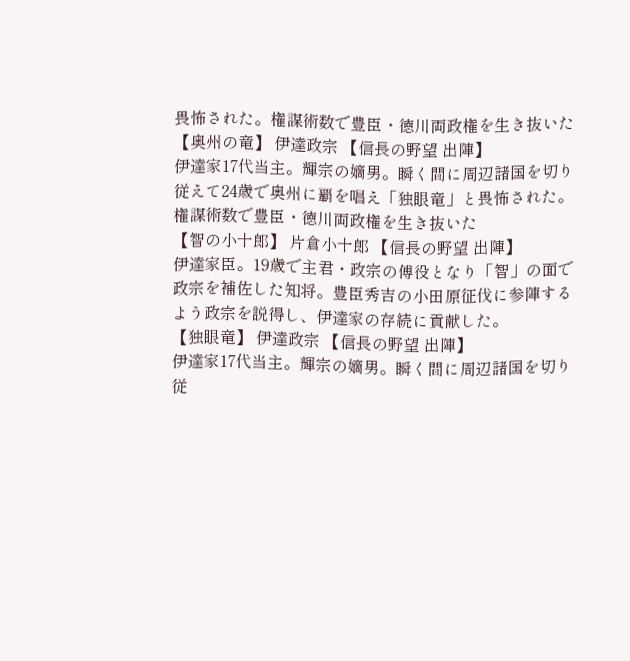畏怖された。権謀術数で豊臣・徳川両政権を生き抜いた
【奥州の竜】 伊達政宗 【信長の野望 出陣】
伊達家17代当主。輝宗の嫡男。瞬く間に周辺諸国を切り従えて24歳で奥州に覇を唱え「独眼竜」と畏怖された。権謀術数で豊臣・徳川両政権を生き抜いた
【智の小十郎】 片倉小十郎 【信長の野望 出陣】
伊達家臣。19歳で主君・政宗の傅役となり「智」の面で政宗を補佐した知将。豊臣秀吉の小田原征伐に参陣するよう政宗を説得し、伊達家の存続に貢献した。
【独眼竜】 伊達政宗 【信長の野望 出陣】
伊達家17代当主。輝宗の嫡男。瞬く間に周辺諸国を切り従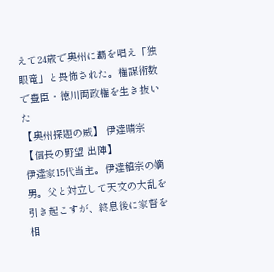えて24歳で奥州に覇を唱え「独眼竜」と畏怖された。権謀術数で豊臣・徳川両政権を生き抜いた
【奥州探題の威】 伊達晴宗 【信長の野望 出陣】
伊達家15代当主。伊達稙宗の嫡男。父と対立して天文の大乱を引き起こすが、終息後に家督を相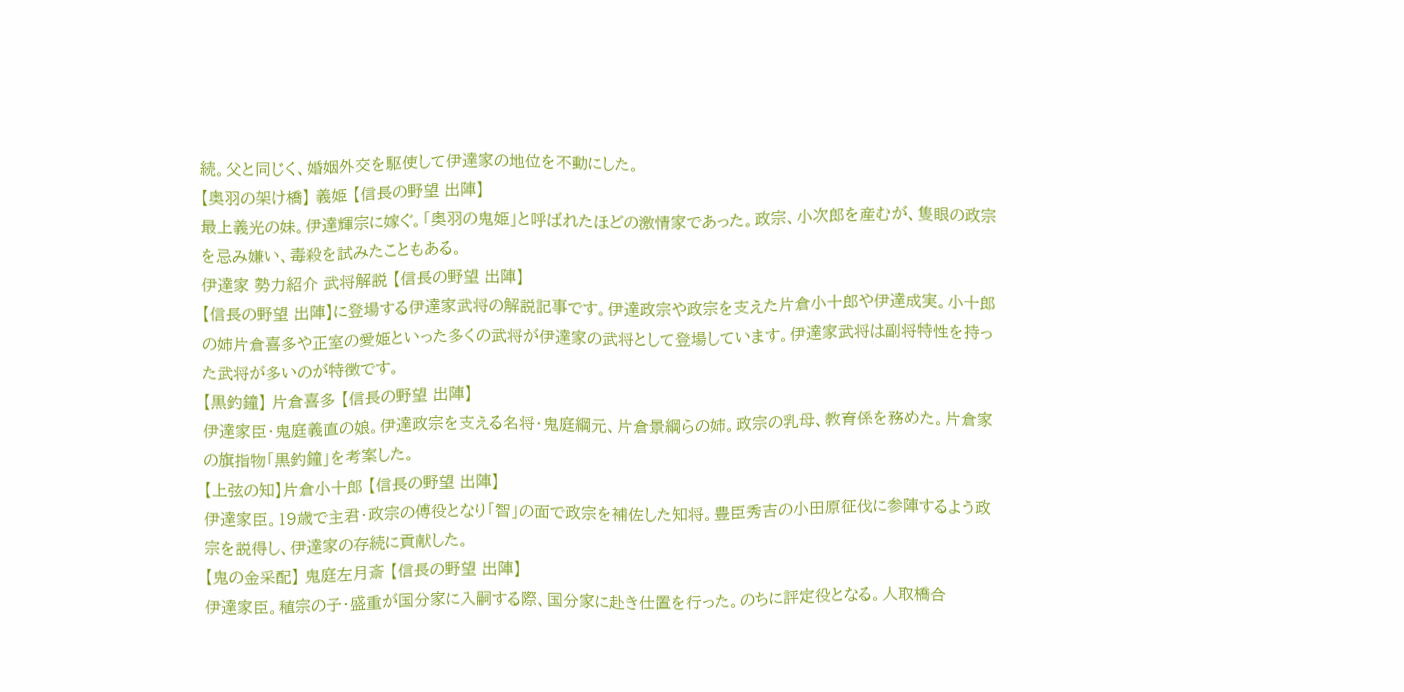続。父と同じく、婚姻外交を駆使して伊達家の地位を不動にした。
【奥羽の架け橋】 義姫 【信長の野望 出陣】
最上義光の妹。伊達輝宗に嫁ぐ。「奥羽の鬼姫」と呼ばれたほどの激情家であった。政宗、小次郎を産むが、隻眼の政宗を忌み嫌い、毒殺を試みたこともある。
伊達家 勢力紹介 武将解説 【信長の野望 出陣】
【信長の野望 出陣】に登場する伊達家武将の解説記事です。伊達政宗や政宗を支えた片倉小十郎や伊達成実。小十郎の姉片倉喜多や正室の愛姫といった多くの武将が伊達家の武将として登場しています。伊達家武将は副将特性を持った武将が多いのが特徴です。
【黒釣鐘】 片倉喜多 【信長の野望 出陣】
伊達家臣・鬼庭義直の娘。伊達政宗を支える名将・鬼庭綱元、片倉景綱らの姉。政宗の乳母、教育係を務めた。片倉家の旗指物「黒釣鐘」を考案した。
【上弦の知】片倉小十郎 【信長の野望 出陣】
伊達家臣。19歳で主君・政宗の傅役となり「智」の面で政宗を補佐した知将。豊臣秀吉の小田原征伐に参陣するよう政宗を説得し、伊達家の存続に貢献した。
【鬼の金采配】 鬼庭左月斎 【信長の野望 出陣】
伊達家臣。稙宗の子・盛重が国分家に入嗣する際、国分家に赴き仕置を行った。のちに評定役となる。人取橋合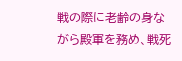戦の際に老齢の身ながら殿軍を務め、戦死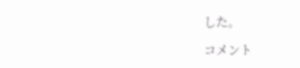した。

コメント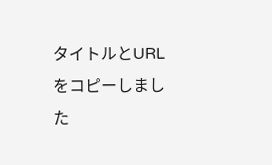タイトルとURLをコピーしました